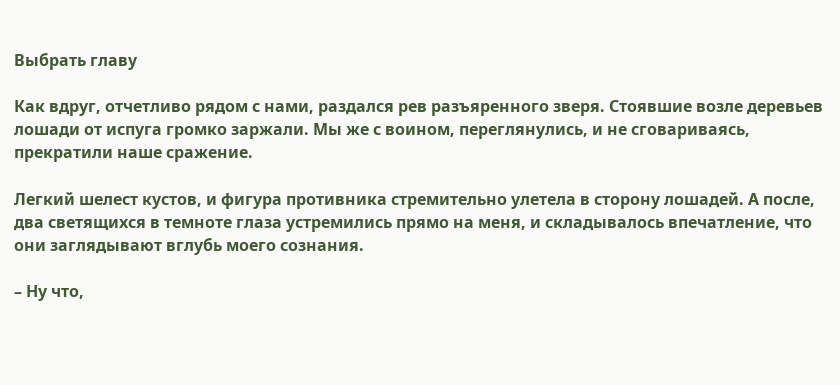Выбрать главу

Как вдруг, отчетливо рядом с нами, раздался рев разъяренного зверя. Стоявшие возле деревьев лошади от испуга громко заржали. Мы же с воином, переглянулись, и не сговариваясь, прекратили наше сражение.

Легкий шелест кустов, и фигура противника стремительно улетела в сторону лошадей. А после, два светящихся в темноте глаза устремились прямо на меня, и складывалось впечатление, что они заглядывают вглубь моего сознания.

– Ну что,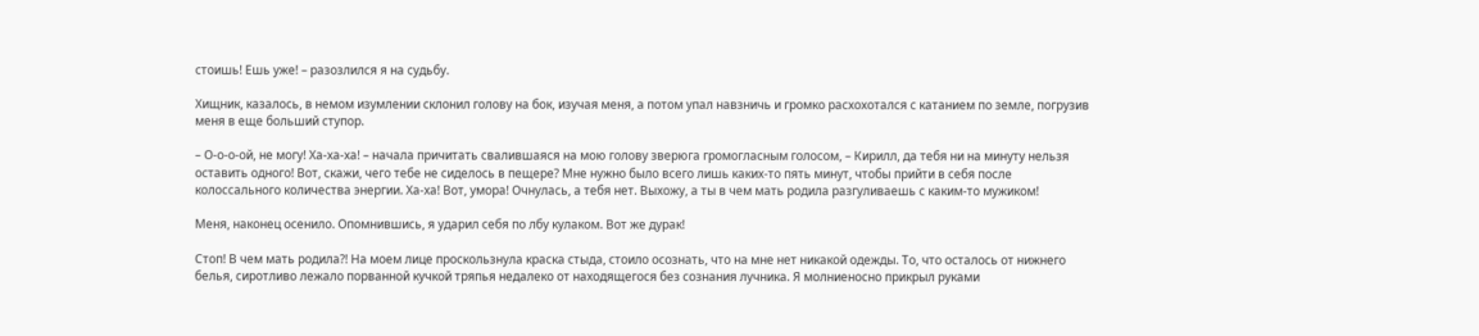стоишь! Ешь уже! – разозлился я на судьбу.

Хищник, казалось, в немом изумлении склонил голову на бок, изучая меня, а потом упал навзничь и громко расхохотался с катанием по земле, погрузив меня в еще больший ступор.

– О-о-о-ой, не могу! Ха-ха-ха! – начала причитать свалившаяся на мою голову зверюга громогласным голосом, – Кирилл, да тебя ни на минуту нельзя оставить одного! Вот, скажи, чего тебе не сиделось в пещере? Мне нужно было всего лишь каких-то пять минут, чтобы прийти в себя после колоссального количества энергии. Ха-ха! Вот, умора! Очнулась, а тебя нет. Выхожу, а ты в чем мать родила разгуливаешь с каким-то мужиком!

Меня, наконец осенило. Опомнившись, я ударил себя по лбу кулаком. Вот же дурак!

Стоп! В чем мать родила?! На моем лице проскользнула краска стыда, стоило осознать, что на мне нет никакой одежды. То, что осталось от нижнего белья, сиротливо лежало порванной кучкой тряпья недалеко от находящегося без сознания лучника. Я молниеносно прикрыл руками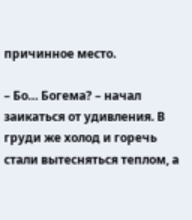причинное место.

– Бо… Богема? – начал заикаться от удивления. В груди же холод и горечь стали вытесняться теплом, а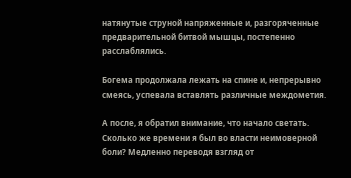натянутые струной напряженные и, разгоряченные предварительной битвой мышцы, постепенно расслаблялись.

Богема продолжала лежать на спине и, непрерывно смеясь, успевала вставлять различные междометия.

А после, я обратил внимание, что начало светать. Сколько же времени я был во власти неимоверной боли? Медленно переводя взгляд от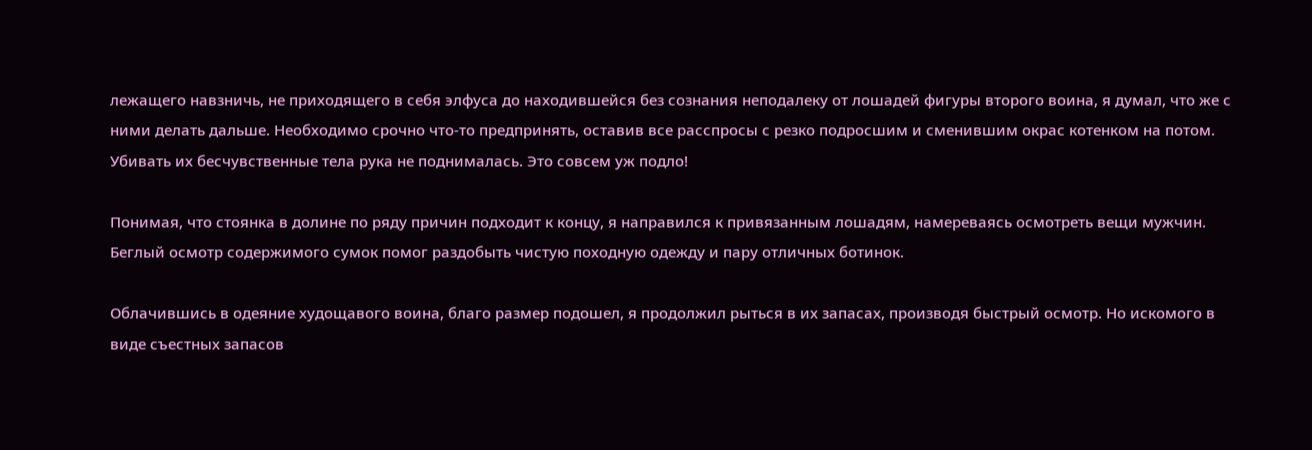лежащего навзничь, не приходящего в себя элфуса до находившейся без сознания неподалеку от лошадей фигуры второго воина, я думал, что же с ними делать дальше. Необходимо срочно что-то предпринять, оставив все расспросы с резко подросшим и сменившим окрас котенком на потом. Убивать их бесчувственные тела рука не поднималась. Это совсем уж подло!

Понимая, что стоянка в долине по ряду причин подходит к концу, я направился к привязанным лошадям, намереваясь осмотреть вещи мужчин. Беглый осмотр содержимого сумок помог раздобыть чистую походную одежду и пару отличных ботинок.

Облачившись в одеяние худощавого воина, благо размер подошел, я продолжил рыться в их запасах, производя быстрый осмотр. Но искомого в виде съестных запасов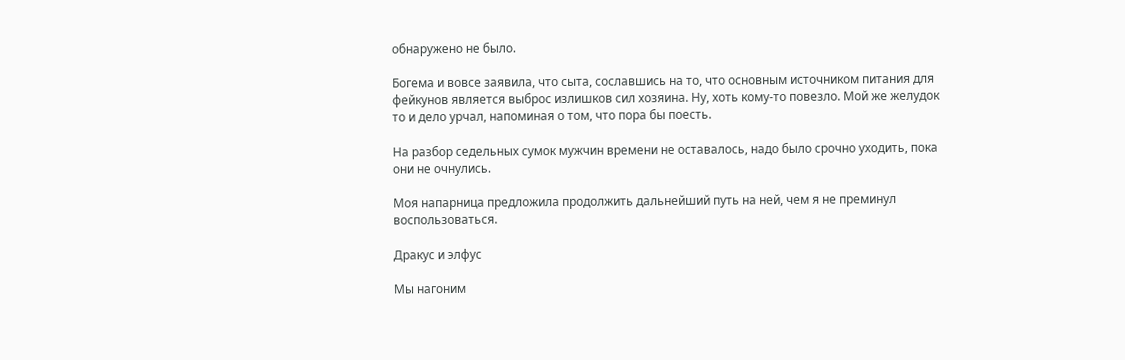обнаружено не было.

Богема и вовсе заявила, что сыта, сославшись на то, что основным источником питания для фейкунов является выброс излишков сил хозяина. Ну, хоть кому-то повезло. Мой же желудок то и дело урчал, напоминая о том, что пора бы поесть.

На разбор седельных сумок мужчин времени не оставалось, надо было срочно уходить, пока они не очнулись.

Моя напарница предложила продолжить дальнейший путь на ней, чем я не преминул воспользоваться.

Дракус и элфус

Мы нагоним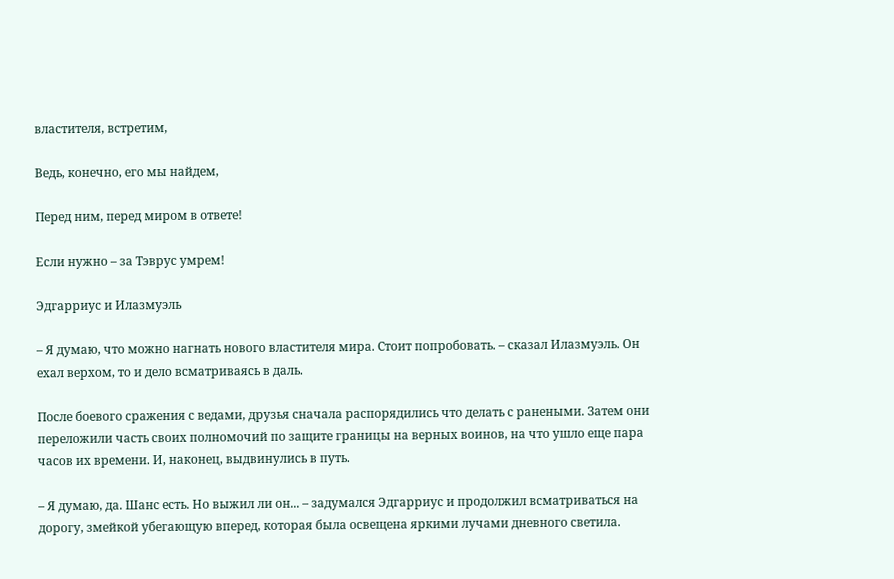властителя, встретим,

Ведь, конечно, его мы найдем,

Перед ним, перед миром в ответе!

Если нужно – за Тэврус умрем!

Эдгарриус и Илазмуэль

– Я думаю, что можно нагнать нового властителя мира. Стоит попробовать. – сказал Илазмуэль. Он ехал верхом, то и дело всматриваясь в даль.

После боевого сражения с ведами, друзья сначала распорядились что делать с ранеными. Затем они переложили часть своих полномочий по защите границы на верных воинов, на что ушло еще пара часов их времени. И, наконец, выдвинулись в путь.

– Я думаю, да. Шанс есть. Но выжил ли он... – задумался Эдгарриус и продолжил всматриваться на дорогу, змейкой убегающую вперед, которая была освещена яркими лучами дневного светила.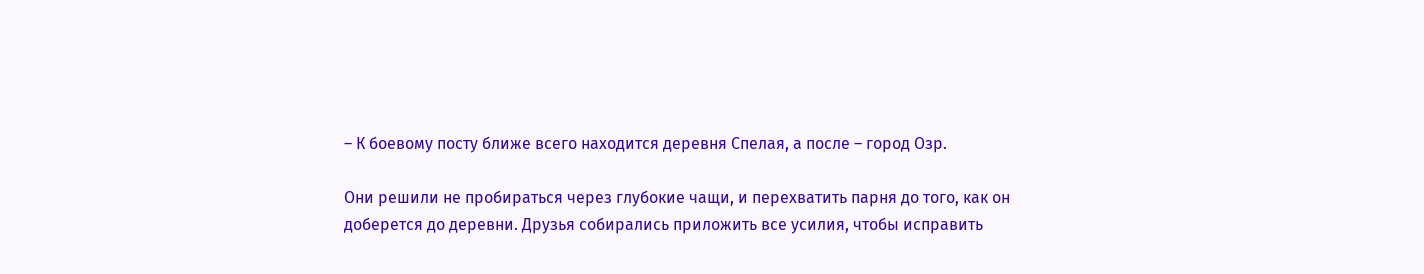– К боевому посту ближе всего находится деревня Спелая, а после – город Озр.

Они решили не пробираться через глубокие чащи, и перехватить парня до того, как он доберется до деревни. Друзья собирались приложить все усилия, чтобы исправить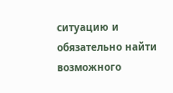ситуацию и обязательно найти возможного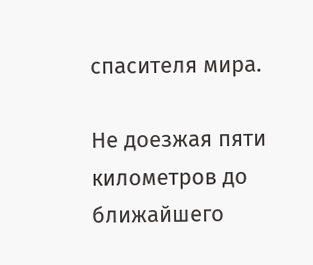спасителя мира.

Не доезжая пяти километров до ближайшего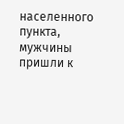населенного пункта, мужчины пришли к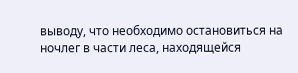выводу, что необходимо остановиться на ночлег в части леса, находящейся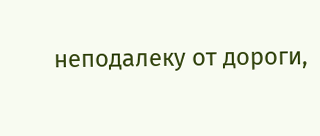неподалеку от дороги,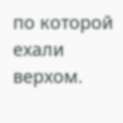по которой ехали верхом.